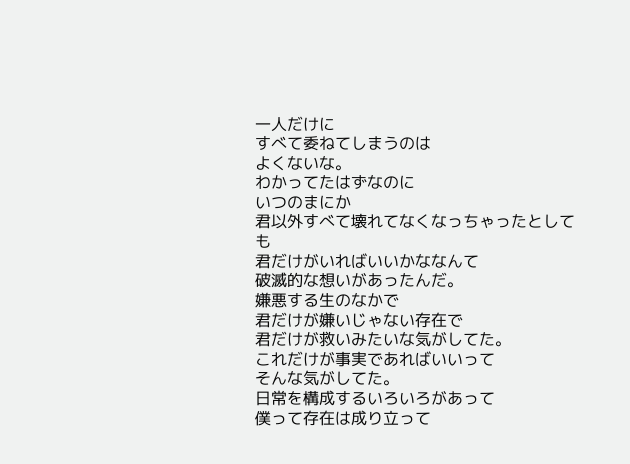一人だけに
すべて委ねてしまうのは
よくないな。
わかってたはずなのに
いつのまにか
君以外すべて壊れてなくなっちゃったとしても
君だけがいればいいかななんて
破滅的な想いがあったんだ。
嫌悪する生のなかで
君だけが嫌いじゃない存在で
君だけが救いみたいな気がしてた。
これだけが事実であればいいって
そんな気がしてた。
日常を構成するいろいろがあって
僕って存在は成り立って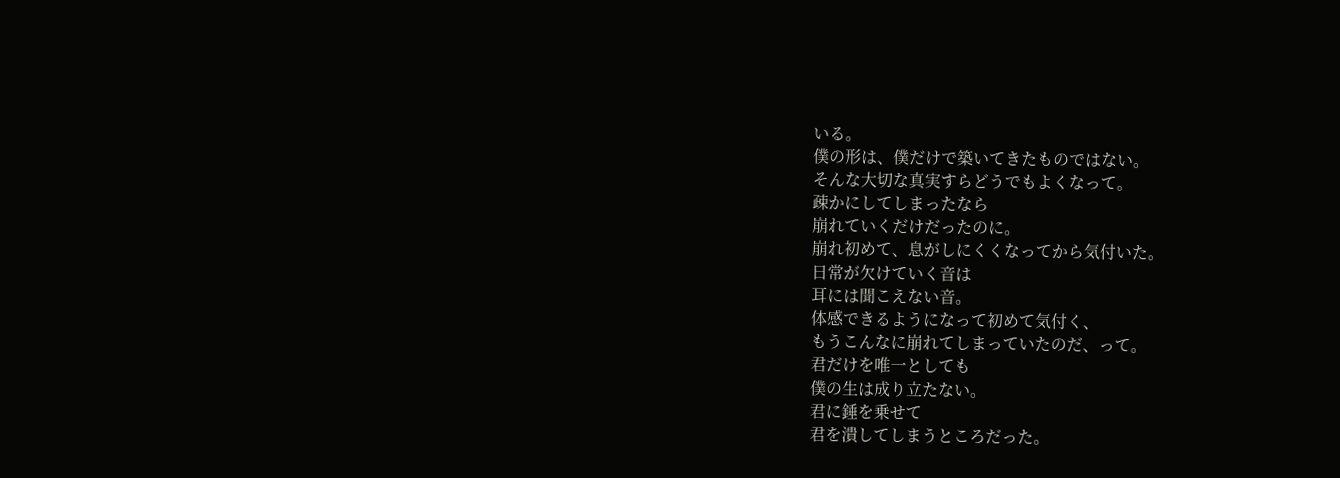いる。
僕の形は、僕だけで築いてきたものではない。
そんな大切な真実すらどうでもよくなって。
疎かにしてしまったなら
崩れていくだけだったのに。
崩れ初めて、息がしにくくなってから気付いた。
日常が欠けていく音は
耳には聞こえない音。
体感できるようになって初めて気付く、
もうこんなに崩れてしまっていたのだ、って。
君だけを唯一としても
僕の生は成り立たない。
君に錘を乗せて
君を潰してしまうところだった。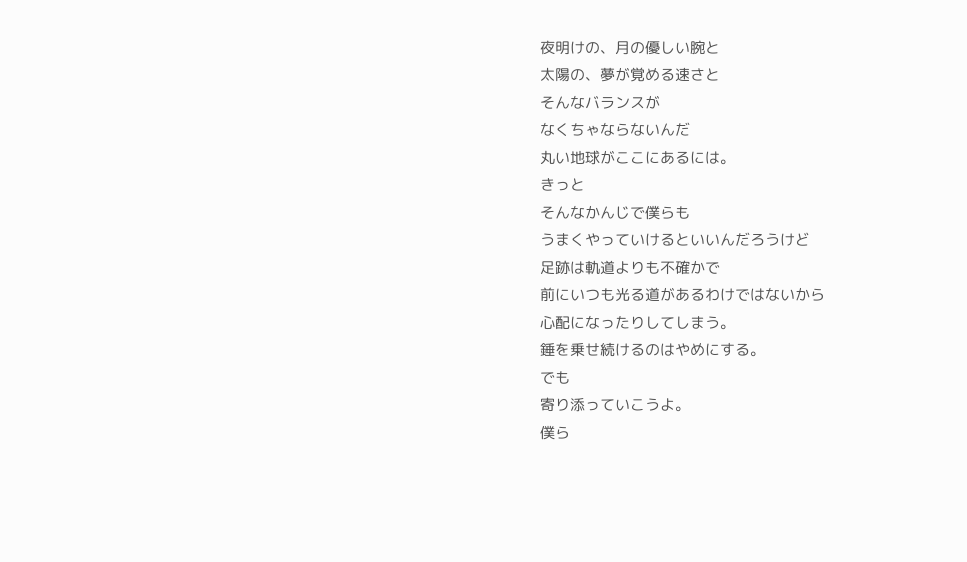夜明けの、月の優しい腕と
太陽の、夢が覚める速さと
そんなバランスが
なくちゃならないんだ
丸い地球がここにあるには。
きっと
そんなかんじで僕らも
うまくやっていけるといいんだろうけど
足跡は軌道よりも不確かで
前にいつも光る道があるわけではないから
心配になったりしてしまう。
錘を乗せ続けるのはやめにする。
でも
寄り添っていこうよ。
僕ら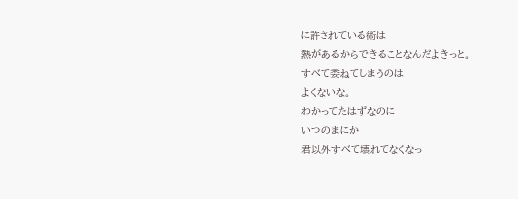に許されている術は
熱があるからできることなんだよきっと。
すべて委ねてしまうのは
よくないな。
わかってたはずなのに
いつのまにか
君以外すべて壊れてなくなっ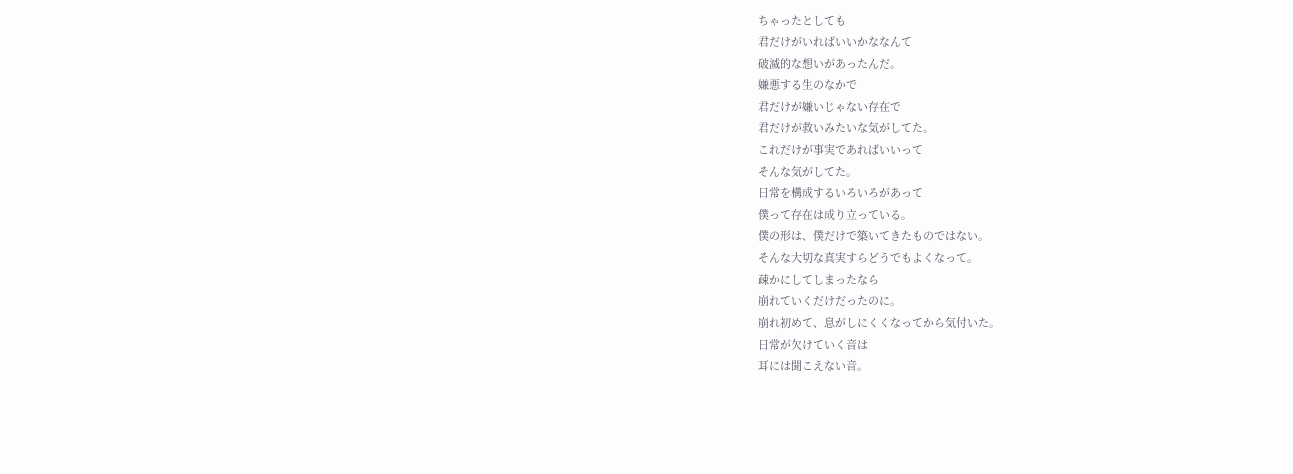ちゃったとしても
君だけがいればいいかななんて
破滅的な想いがあったんだ。
嫌悪する生のなかで
君だけが嫌いじゃない存在で
君だけが救いみたいな気がしてた。
これだけが事実であればいいって
そんな気がしてた。
日常を構成するいろいろがあって
僕って存在は成り立っている。
僕の形は、僕だけで築いてきたものではない。
そんな大切な真実すらどうでもよくなって。
疎かにしてしまったなら
崩れていくだけだったのに。
崩れ初めて、息がしにくくなってから気付いた。
日常が欠けていく音は
耳には聞こえない音。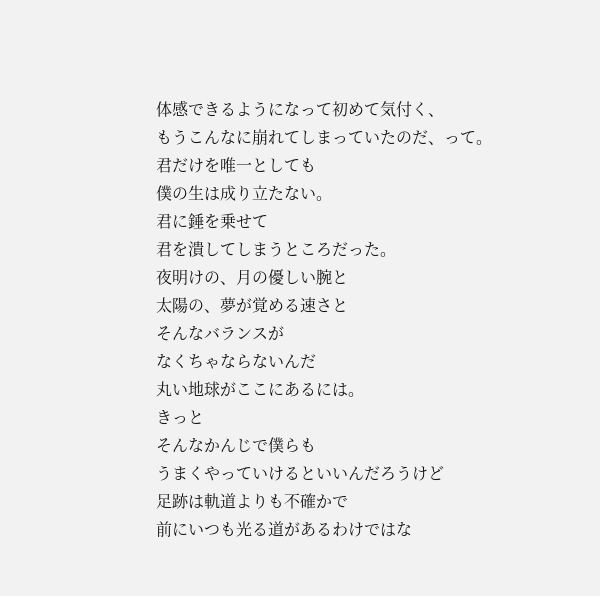体感できるようになって初めて気付く、
もうこんなに崩れてしまっていたのだ、って。
君だけを唯一としても
僕の生は成り立たない。
君に錘を乗せて
君を潰してしまうところだった。
夜明けの、月の優しい腕と
太陽の、夢が覚める速さと
そんなバランスが
なくちゃならないんだ
丸い地球がここにあるには。
きっと
そんなかんじで僕らも
うまくやっていけるといいんだろうけど
足跡は軌道よりも不確かで
前にいつも光る道があるわけではな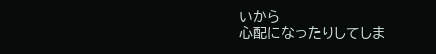いから
心配になったりしてしま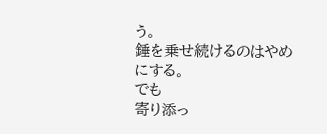う。
錘を乗せ続けるのはやめにする。
でも
寄り添っ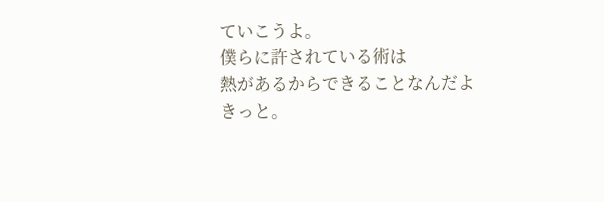ていこうよ。
僕らに許されている術は
熱があるからできることなんだよきっと。